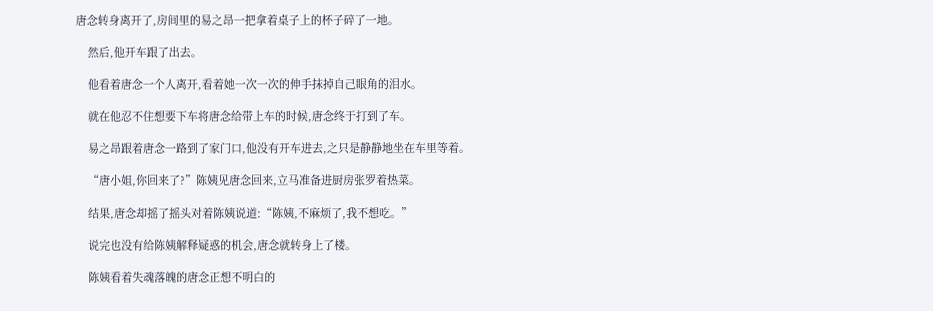唐念转身离开了,房间里的易之昂一把拿着桌子上的杯子碎了一地。

    然后,他开车跟了出去。

    他看着唐念一个人离开,看着她一次一次的伸手抹掉自己眼角的泪水。

    就在他忍不住想要下车将唐念给带上车的时候,唐念终于打到了车。

    易之昂跟着唐念一路到了家门口,他没有开车进去,之只是静静地坐在车里等着。

    “唐小姐,你回来了?”陈姨见唐念回来,立马准备进厨房张罗着热菜。

    结果,唐念却摇了摇头对着陈姨说道:“陈姨,不麻烦了,我不想吃。”

    说完也没有给陈姨解释疑惑的机会,唐念就转身上了楼。

    陈姨看着失魂落魄的唐念正想不明白的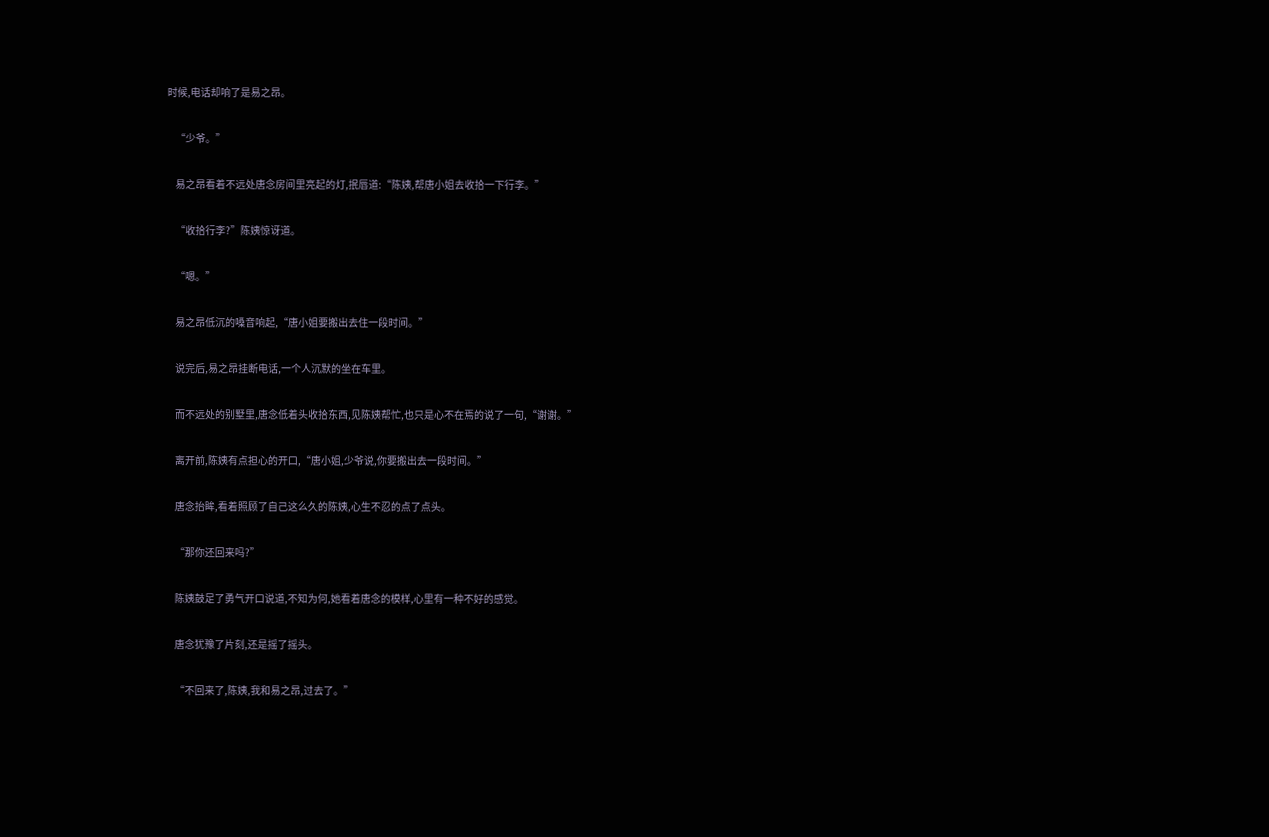时候,电话却响了是易之昂。

    “少爷。”

    易之昂看着不远处唐念房间里亮起的灯,抿唇道:“陈姨,帮唐小姐去收拾一下行李。”

    “收拾行李?”陈姨惊讶道。

    “嗯。”

    易之昂低沉的嗓音响起,“唐小姐要搬出去住一段时间。”

    说完后,易之昂挂断电话,一个人沉默的坐在车里。

    而不远处的别墅里,唐念低着头收拾东西,见陈姨帮忙,也只是心不在焉的说了一句,“谢谢。”

    离开前,陈姨有点担心的开口,“唐小姐,少爷说,你要搬出去一段时间。”

    唐念抬眸,看着照顾了自己这么久的陈姨,心生不忍的点了点头。

    “那你还回来吗?”

    陈姨鼓足了勇气开口说道,不知为何,她看着唐念的模样,心里有一种不好的感觉。

    唐念犹豫了片刻,还是摇了摇头。

    “不回来了,陈姨,我和易之昂,过去了。”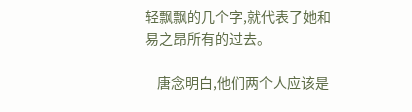轻飘飘的几个字,就代表了她和易之昂所有的过去。

    唐念明白,他们两个人应该是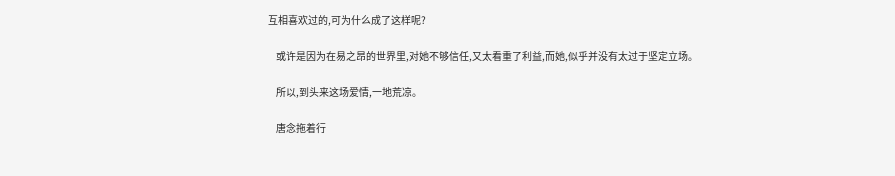互相喜欢过的,可为什么成了这样呢?

    或许是因为在易之昂的世界里,对她不够信任,又太看重了利益,而她,似乎并没有太过于坚定立场。

    所以,到头来这场爱情,一地荒凉。

    唐念拖着行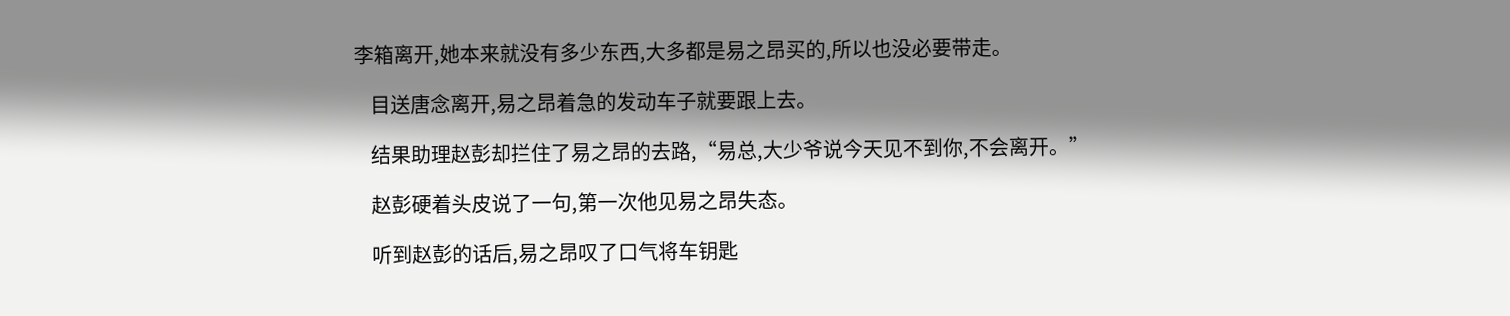李箱离开,她本来就没有多少东西,大多都是易之昂买的,所以也没必要带走。

    目送唐念离开,易之昂着急的发动车子就要跟上去。

    结果助理赵彭却拦住了易之昂的去路,“易总,大少爷说今天见不到你,不会离开。”

    赵彭硬着头皮说了一句,第一次他见易之昂失态。

    听到赵彭的话后,易之昂叹了口气将车钥匙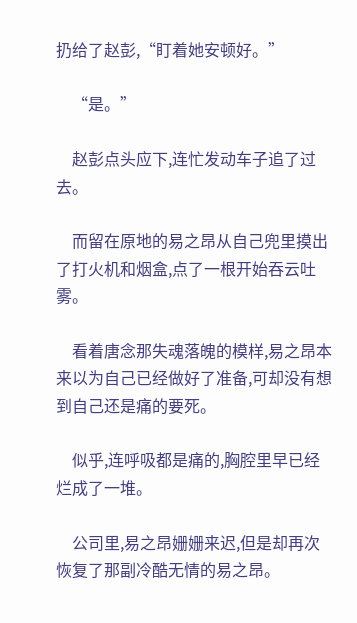扔给了赵彭,“盯着她安顿好。”

    “是。”

    赵彭点头应下,连忙发动车子追了过去。

    而留在原地的易之昂从自己兜里摸出了打火机和烟盒,点了一根开始吞云吐雾。

    看着唐念那失魂落魄的模样,易之昂本来以为自己已经做好了准备,可却没有想到自己还是痛的要死。

    似乎,连呼吸都是痛的,胸腔里早已经烂成了一堆。

    公司里,易之昂姗姗来迟,但是却再次恢复了那副冷酷无情的易之昂。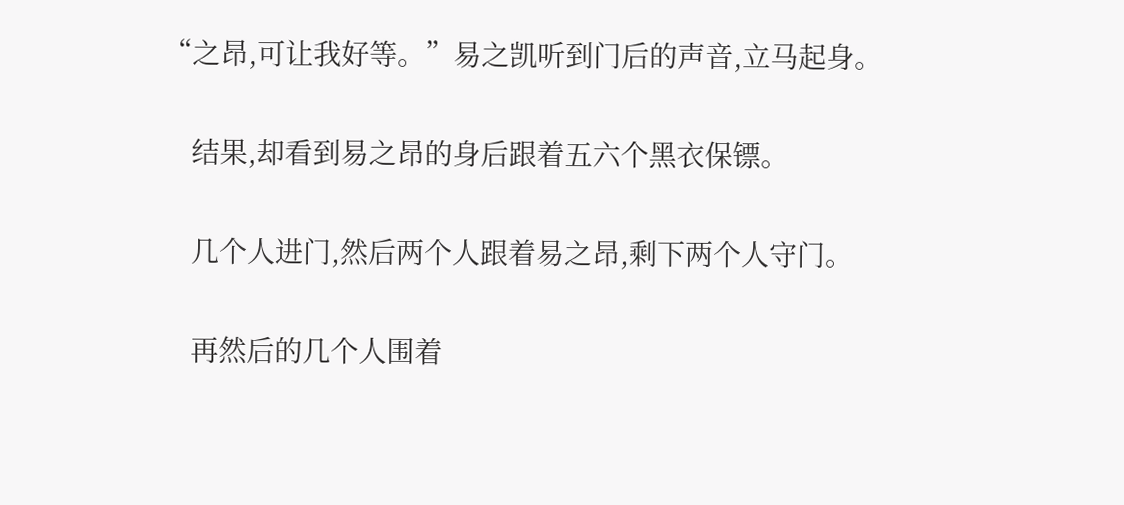“之昂,可让我好等。”易之凯听到门后的声音,立马起身。

    结果,却看到易之昂的身后跟着五六个黑衣保镖。

    几个人进门,然后两个人跟着易之昂,剩下两个人守门。

    再然后的几个人围着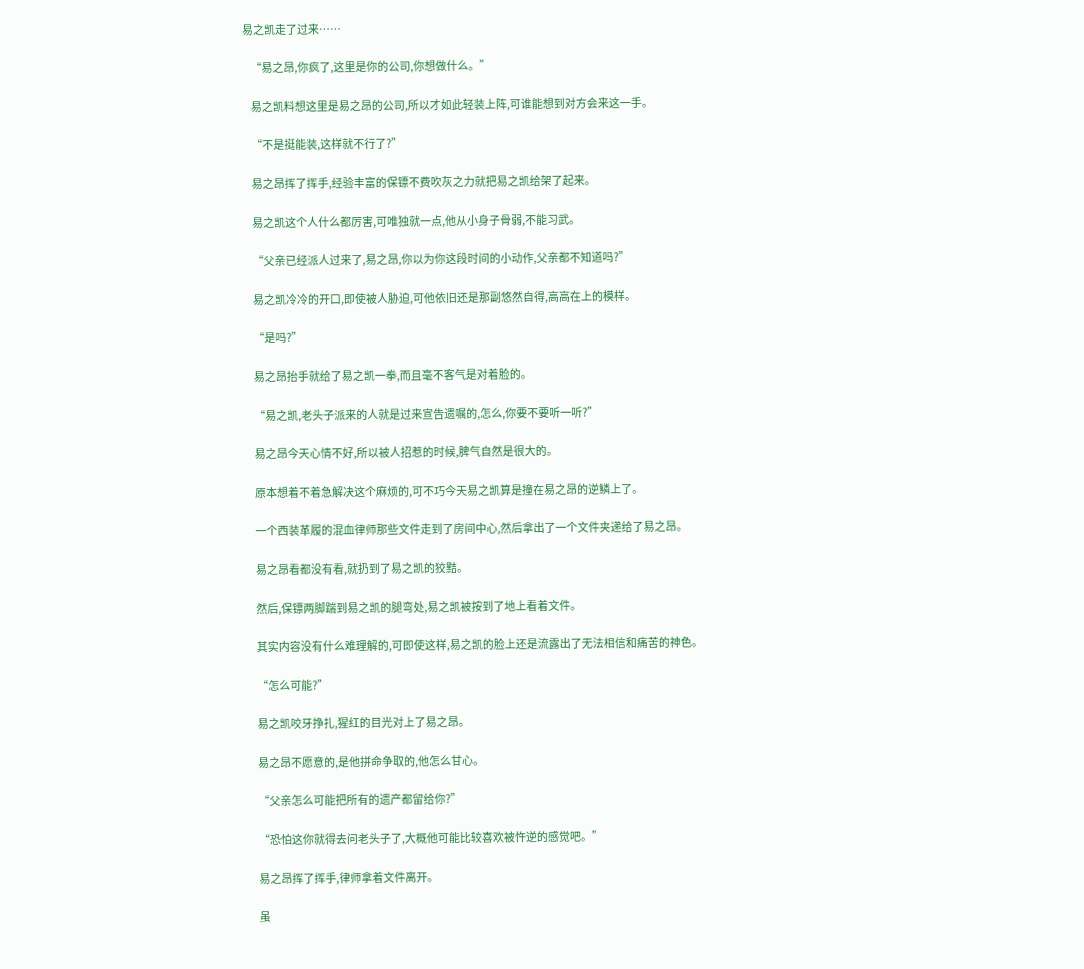易之凯走了过来……

    “易之昂,你疯了,这里是你的公司,你想做什么。”

    易之凯料想这里是易之昂的公司,所以才如此轻装上阵,可谁能想到对方会来这一手。

    “不是挺能装,这样就不行了?”

    易之昂挥了挥手,经验丰富的保镖不费吹灰之力就把易之凯给架了起来。

    易之凯这个人什么都厉害,可唯独就一点,他从小身子骨弱,不能习武。

    “父亲已经派人过来了,易之昂,你以为你这段时间的小动作,父亲都不知道吗?”

    易之凯冷冷的开口,即使被人胁迫,可他依旧还是那副悠然自得,高高在上的模样。

    “是吗?”

    易之昂抬手就给了易之凯一拳,而且毫不客气是对着脸的。

    “易之凯,老头子派来的人就是过来宣告遗嘱的,怎么,你要不要听一听?”

    易之昂今天心情不好,所以被人招惹的时候,脾气自然是很大的。

    原本想着不着急解决这个麻烦的,可不巧今天易之凯算是撞在易之昂的逆鳞上了。

    一个西装革履的混血律师那些文件走到了房间中心,然后拿出了一个文件夹递给了易之昂。

    易之昂看都没有看,就扔到了易之凯的狡黠。

    然后,保镖两脚踹到易之凯的腿弯处,易之凯被按到了地上看着文件。

    其实内容没有什么难理解的,可即使这样,易之凯的脸上还是流露出了无法相信和痛苦的神色。

    “怎么可能?”

    易之凯咬牙挣扎,猩红的目光对上了易之昂。

    易之昂不愿意的,是他拼命争取的,他怎么甘心。

    “父亲怎么可能把所有的遗产都留给你?”

    “恐怕这你就得去问老头子了,大概他可能比较喜欢被忤逆的感觉吧。”

    易之昂挥了挥手,律师拿着文件离开。

    虽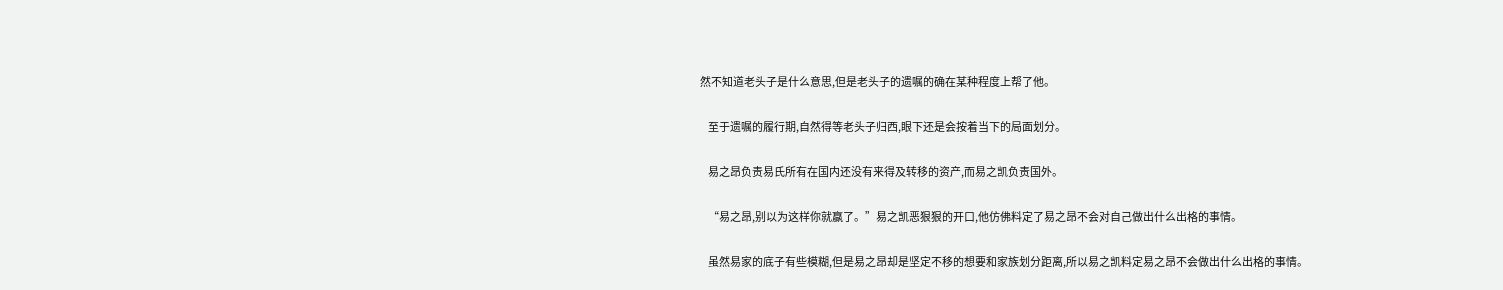然不知道老头子是什么意思,但是老头子的遗嘱的确在某种程度上帮了他。

    至于遗嘱的履行期,自然得等老头子归西,眼下还是会按着当下的局面划分。

    易之昂负责易氏所有在国内还没有来得及转移的资产,而易之凯负责国外。

    “易之昂,别以为这样你就赢了。”易之凯恶狠狠的开口,他仿佛料定了易之昂不会对自己做出什么出格的事情。

    虽然易家的底子有些模糊,但是易之昂却是坚定不移的想要和家族划分距离,所以易之凯料定易之昂不会做出什么出格的事情。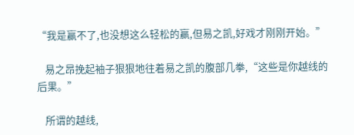“我是赢不了,也没想这么轻松的赢,但易之凯,好戏才刚刚开始。”

    易之昂挽起袖子狠狠地往着易之凯的腹部几拳,“这些是你越线的后果。”

    所谓的越线,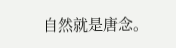自然就是唐念。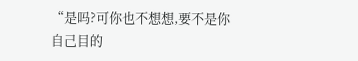“是吗?可你也不想想,要不是你自己目的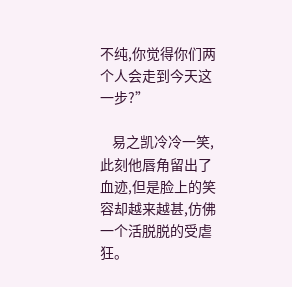不纯,你觉得你们两个人会走到今天这一步?”

    易之凯冷冷一笑,此刻他唇角留出了血迹,但是脸上的笑容却越来越甚,仿佛一个活脱脱的受虐狂。